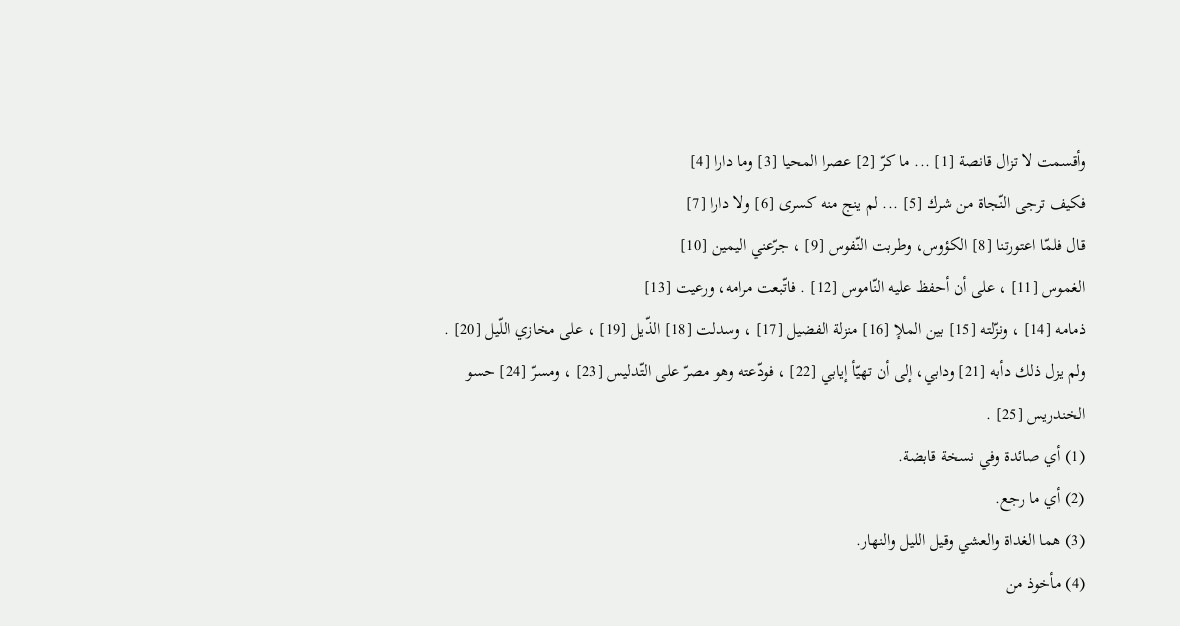وأقسمت لا تزال قانصة [1] ... ما كرّ [2] عصرا المحيا [3] وما دارا [4]
فكيف ترجى النّجاة من شرك [5] ... لم ينج منه كسرى [6] ولا دارا [7]
قال فلمّا اعتورتنا [8] الكؤوس، وطربت النّفوس [9] ، جرّعني اليمين [10]
الغموس [11] ، على أن أحفظ عليه النّاموس [12] . فاتّبعت مرامه، ورعيت [13]
ذمامه [14] ، ونزّلته [15] بين الملإ [16] منزلة الفضيل [17] ، وسدلت [18] الذّيل [19] ، على مخازي اللّيل [20] . ولم يزل ذلك دأبه [21] ودابي، إلى أن تهيّأ إيابي [22] ، فودّعته وهو مصرّ على التّدليس [23] ، ومسرّ [24] حسو الخندريس [25] .
(1) أي صائدة وفي نسخة قابضة.
(2) أي ما رجع.
(3) هما الغداة والعشي وقيل الليل والنهار.
(4) مأخوذ من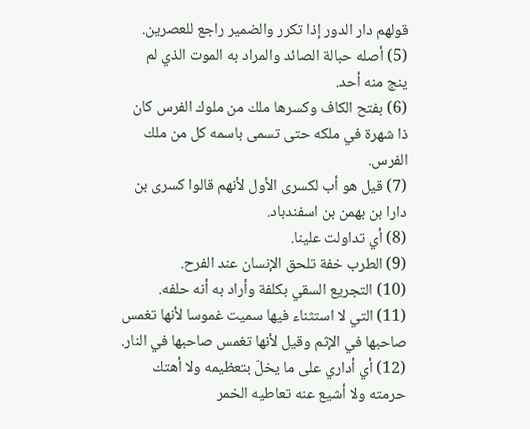قولهم دار الدور إذا تكرر والضمير راجع للعصرين.
(5) أصله حبالة الصائد والمراد به الموت الذي لم ينج منه أحد.
(6) بفتح الكاف وكسرها ملك من ملوك الفرس كان ذا شهرة في ملكه حتى تسمى باسمه كل من ملك الفرس.
(7) قيل هو أب لكسرى الأول لأنهم قالوا كسرى بن دارا بن بهمن بن اسفندباد.
(8) أي تداولت علينا.
(9) الطرب خفة تلحق الإنسان عند الفرح.
(10) التجريع السقي بكلفة وأراد به أنه حلفه.
(11) التي لا استثناء فيها سميت غموسا لأنها تغمس صاحبها في الإثم وقيل لأنها تغمس صاحبها في النار.
(12) أي أداري على ما يخلّ بتعظيمه ولا أهتك حرمته ولا أشيع عنه تعاطيه الخمر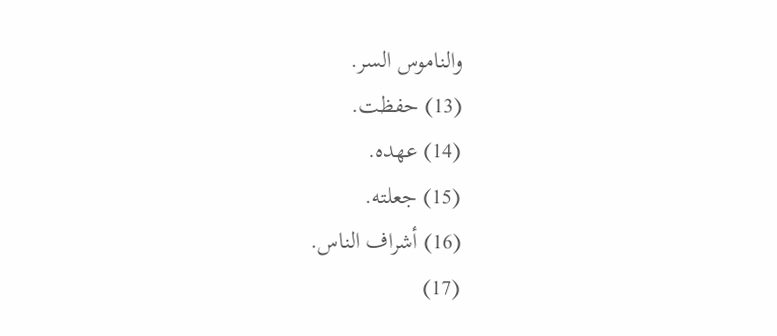والناموس السر.
(13) حفظت.
(14) عهده.
(15) جعلته.
(16) أشراف الناس.
(17)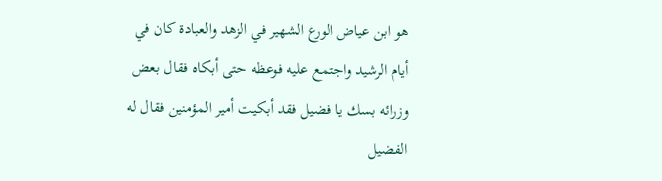هو ابن عياض الورع الشهير في الزهد والعبادة كان في أيام الرشيد واجتمع عليه فوعظه حتى أبكاه فقال بعض وزرائه بسك يا فضيل فقد أبكيت أمير المؤمنين فقال له الفضيل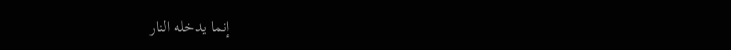إنما يدخله النار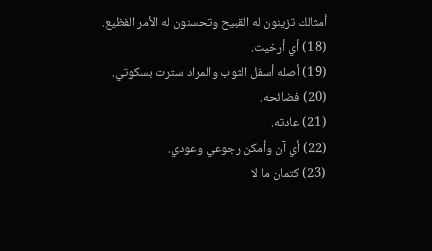أمثالك تزينون له القبيح وتحسنون له الأمر الفظيع.
(18) أي أرخيت.
(19) أصله أسفل الثوب والمراد سترت بسكوتي.
(20) فضائحه.
(21) عادته.
(22) أي آن وأمكن رجوعي وعودي.
(23) كتمان ما لا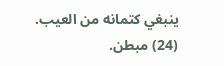ينبغي كتمانه من العيب.
(24) مبطن.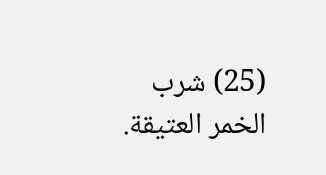(25) شرب الخمر العتيقة.